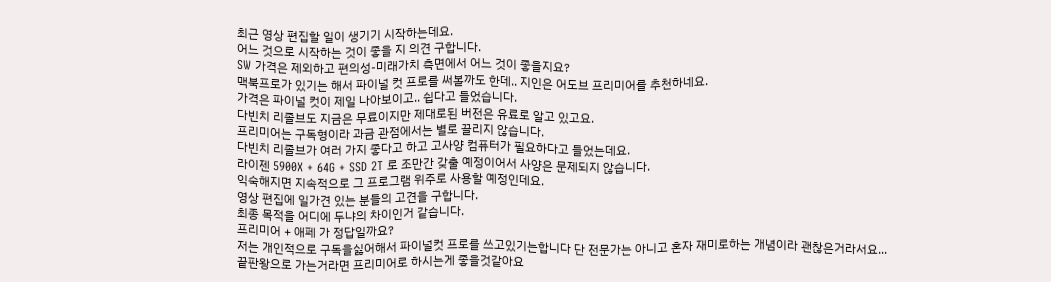최근 영상 편집할 일이 생기기 시작하는데요.
어느 것으로 시작하는 것이 좋을 지 의견 구합니다.
SW 가격은 제외하고 편의성-미래가치 측면에서 어느 것이 좋을지요?
맥북프로가 있기는 해서 파이널 컷 프로를 써볼까도 한데.. 지인은 어도브 프리미어를 추천하네요.
가격은 파이널 컷이 제일 나아보이고.. 쉽다고 들었습니다.
다빈치 리졸브도 지금은 무료이지만 제대로된 버전은 유료로 알고 있고요.
프리미어는 구독형이라 과금 관점에서는 별로 끌리지 않습니다.
다빈치 리졸브가 여러 가지 좋다고 하고 고사양 컴퓨터가 필요하다고 들었는데요.
라이젠 5900X + 64G + SSD 2T 로 조만간 갖출 예정이어서 사양은 문제되지 않습니다.
익숙해지면 지속적으로 그 프로그램 위주로 사용할 예정인데요.
영상 편집에 일가견 있는 분들의 고견을 구합니다.
최종 목적을 어디에 두냐의 차이인거 같습니다.
프리미어 + 애페 가 정답일까요?
저는 개인적으로 구독을싫어해서 파이널컷 프로를 쓰고있기는합니다 단 전문가는 아니고 혼자 재미로하는 개념이라 괜찮은거라서요...
끝판왕으로 가는거라면 프리미어로 하시는게 좋을것같아요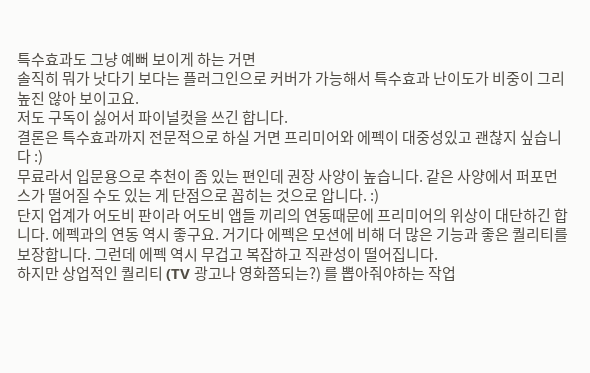특수효과도 그냥 예뻐 보이게 하는 거면
솔직히 뭐가 낫다기 보다는 플러그인으로 커버가 가능해서 특수효과 난이도가 비중이 그리 높진 않아 보이고요.
저도 구독이 싫어서 파이널컷을 쓰긴 합니다.
결론은 특수효과까지 전문적으로 하실 거면 프리미어와 에펙이 대중성있고 괜찮지 싶습니다 :)
무료라서 입문용으로 추천이 좀 있는 편인데 권장 사양이 높습니다. 같은 사양에서 퍼포먼스가 떨어질 수도 있는 게 단점으로 꼽히는 것으로 압니다. :)
단지 업계가 어도비 판이라 어도비 앱들 끼리의 연동때문에 프리미어의 위상이 대단하긴 합니다. 에펙과의 연동 역시 좋구요. 거기다 에펙은 모션에 비해 더 많은 기능과 좋은 퀄리티를 보장합니다. 그런데 에펙 역시 무겁고 복잡하고 직관성이 떨어집니다.
하지만 상업적인 퀄리티 (TV 광고나 영화쯤되는?) 를 뽑아줘야하는 작업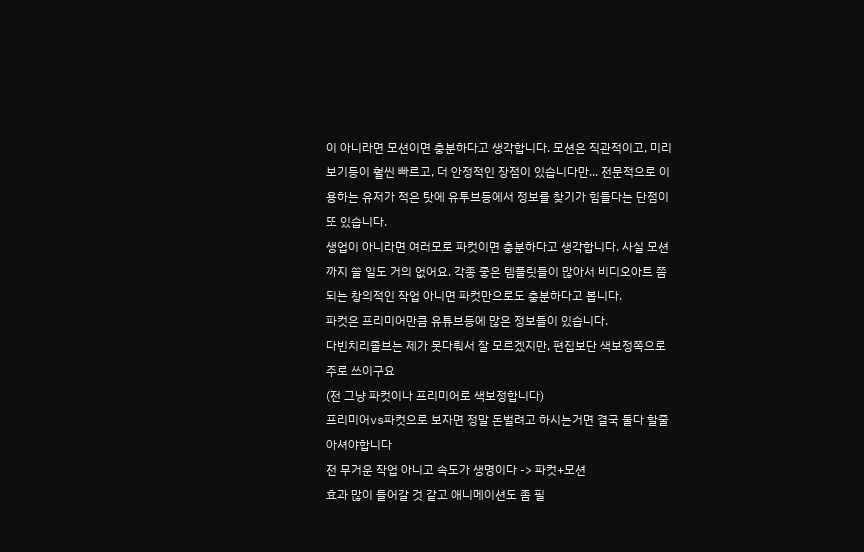이 아니라면 모션이면 충분하다고 생각합니다. 모션은 직관적이고, 미리보기등이 훨씬 빠르고, 더 안정적인 장점이 있습니다만... 전문적으로 이용하는 유저가 적은 탓에 유투브등에서 정보를 찾기가 힘들다는 단점이 또 있습니다.
생업이 아니라면 여러모로 파컷이면 충분하다고 생각합니다. 사실 모션까지 쓸 일도 거의 없어요. 각종 좋은 템플릿들이 많아서 비디오아트 쯤 되는 창의적인 작업 아니면 파컷만으로도 충분하다고 봅니다.
파컷은 프리미어만큼 유튜브등에 많은 정보들이 있습니다.
다빈치리졸브는 제가 못다뤄서 잘 모르겠지만, 편집보단 색보정쪽으로 주로 쓰이구요
(전 그냥 파컷이나 프리미어로 색보정합니다)
프리미어vs파컷으로 보자면 정말 돈벌려고 하시는거면 결국 둘다 할줄 아셔야합니다
전 무거운 작업 아니고 속도가 생명이다 -> 파컷+모션
효과 많이 들어갈 것 같고 애니메이션도 좀 필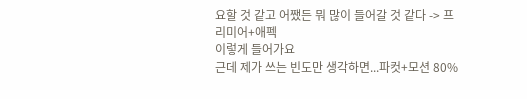요할 것 같고 어쨌든 뭐 많이 들어갈 것 같다 -> 프리미어+애펙
이렇게 들어가요
근데 제가 쓰는 빈도만 생각하면...파컷+모션 80%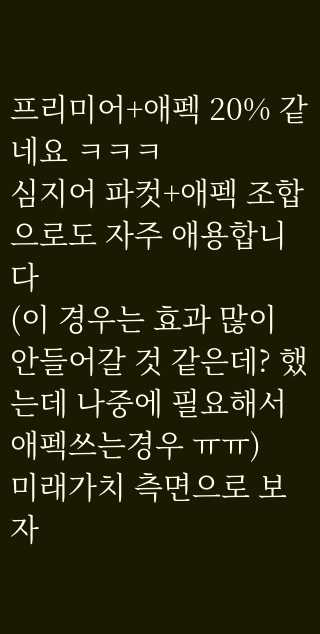프리미어+애펙 20% 같네요 ㅋㅋㅋ
심지어 파컷+애펙 조합으로도 자주 애용합니다
(이 경우는 효과 많이 안들어갈 것 같은데? 했는데 나중에 필요해서 애펙쓰는경우 ㅠㅠ)
미래가치 측면으로 보자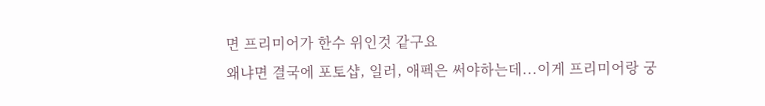면 프리미어가 한수 위인것 같구요
왜냐면 결국에 포토샵, 일러, 애펙은 써야하는데...이게 프리미어랑 궁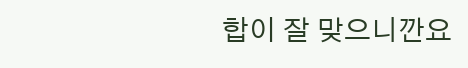합이 잘 맞으니깐요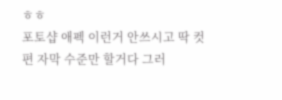ㅎㅎ
포토샵 애펙 이런거 안쓰시고 딱 컷편 자막 수준만 할거다 그러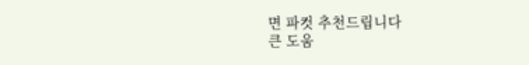면 파컷 추천드립니다
큰 도움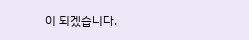이 되겠습니다.